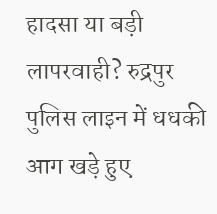हादसा या बड़ी लापरवाही? रुद्रपुर पुलिस लाइन में धधकी आग खड़े हुए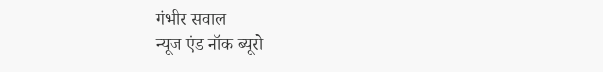गंभीर सवाल
न्यूज एंड नॉक ब्यूरो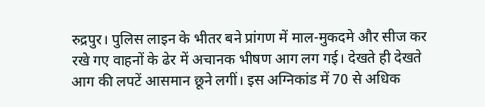रुद्रपुर। पुलिस लाइन के भीतर बने प्रांगण में माल-मुकदमे और सीज कर रखे गए वाहनों के ढेर में अचानक भीषण आग लग गई। देखते ही देखते आग की लपटें आसमान छूने लगीं। इस अग्निकांड में 70 से अधिक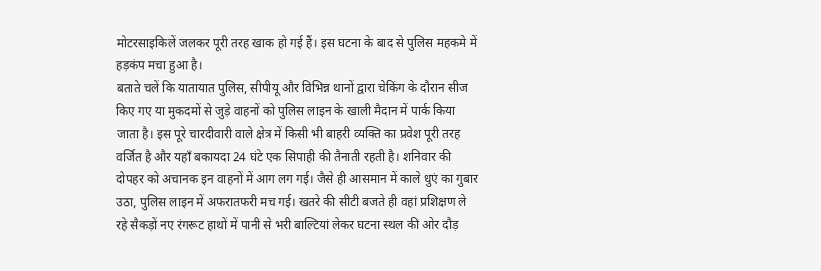मोटरसाइकिलें जलकर पूरी तरह खाक हो गई हैं। इस घटना के बाद से पुलिस महकमे में हड़कंप मचा हुआ है।
बताते चलें कि यातायात पुलिस, सीपीयू और विभिन्न थानों द्वारा चेकिंग के दौरान सीज किए गए या मुकदमों से जुड़े वाहनों को पुलिस लाइन के खाली मैदान में पार्क किया जाता है। इस पूरे चारदीवारी वाले क्षेत्र में किसी भी बाहरी व्यक्ति का प्रवेश पूरी तरह वर्जित है और यहाँ बकायदा 24 घंटे एक सिपाही की तैनाती रहती है। शनिवार की दोपहर को अचानक इन वाहनों में आग लग गई। जैसे ही आसमान में काले धुएं का गुबार उठा, पुलिस लाइन में अफरातफरी मच गई। खतरे की सीटी बजते ही वहां प्रशिक्षण ले रहे सैकड़ों नए रंगरूट हाथों में पानी से भरी बाल्टियां लेकर घटना स्थल की ओर दौड़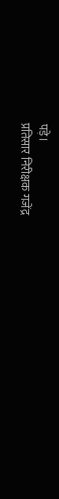पड़े।
प्रतिसार निरीक्षक गजेंद्र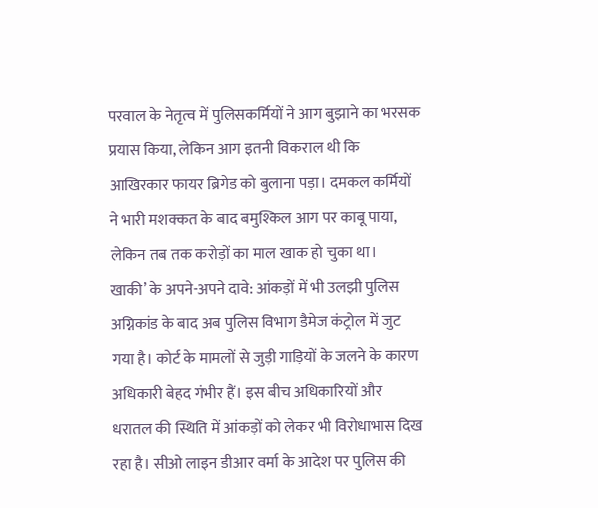परवाल के नेतृत्व में पुलिसकर्मियों ने आग बुझाने का भरसक प्रयास किया, लेकिन आग इतनी विकराल थी कि आखिरकार फायर ब्रिगेड को बुलाना पड़ा। दमकल कर्मियों ने भारी मशक्कत के बाद बमुश्किल आग पर काबू पाया, लेकिन तब तक करोड़ों का माल खाक हो चुका था।
खाकी’ के अपने-अपने दावे: आंकड़ों में भी उलझी पुलिस
अग्निकांड के बाद अब पुलिस विभाग डैमेज कंट्रोल में जुट गया है। कोर्ट के मामलों से जुड़ी गाड़ियों के जलने के कारण अधिकारी बेहद गंभीर हैं। इस बीच अधिकारियों और धरातल की स्थिति में आंकड़ों को लेकर भी विरोधाभास दिख रहा है। सीओ लाइन डीआर वर्मा के आदेश पर पुलिस की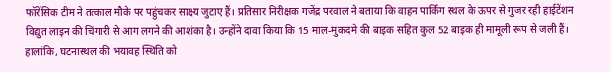फॉरेंसिक टीम ने तत्काल मौके पर पहुंचकर साक्ष्य जुटाए हैं। प्रतिसार निरीक्षक गजेंद्र परवाल ने बताया कि वाहन पार्किंग स्थल के ऊपर से गुजर रही हाईटेंशन विद्युत लाइन की चिंगारी से आग लगने की आशंका है। उन्होंने दावा किया कि 15 माल-मुकदमे की बाइक सहित कुल 52 बाइक ही मामूली रूप से जली हैं। हालांकि, घटनास्थल की भयावह स्थिति को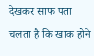देखकर साफ पता चलता है कि खाक होने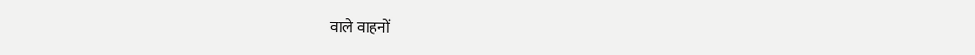वाले वाहनों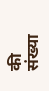की संख्या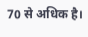70 से अधिक है।